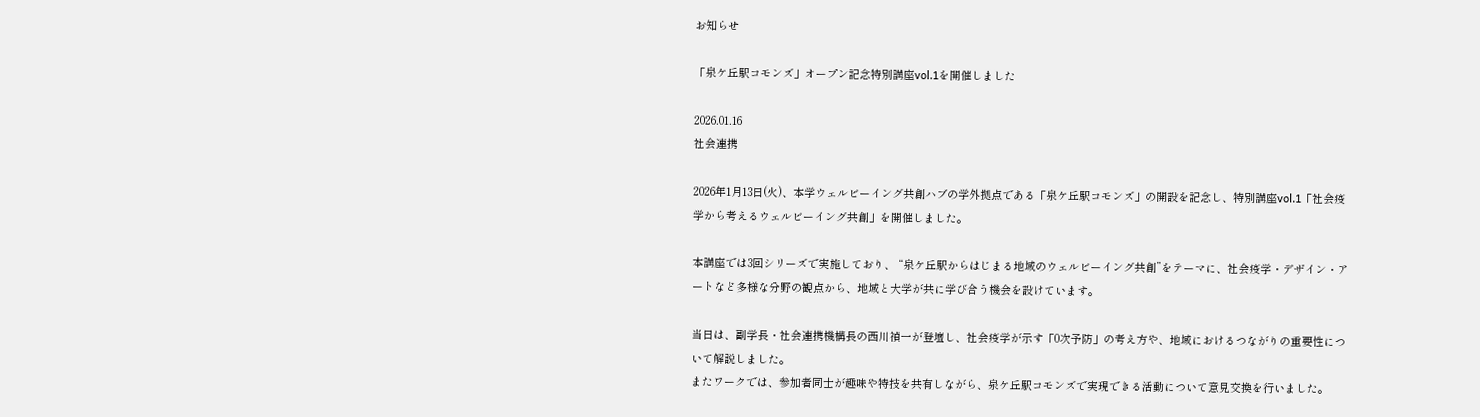お知らせ

「泉ケ丘駅コモンズ」オープン記念特別講座vol.1を開催しました

2026.01.16
社会連携

2026年1月13日(火)、本学ウェルビーイング共創ハブの学外拠点である「泉ケ丘駅コモンズ」の開設を記念し、特別講座vol.1「社会疫学から考えるウェルビーイング共創」を開催しました。

本講座では3回シリーズで実施しており、 “泉ケ丘駅からはじまる地域のウェルビーイング共創”をテーマに、社会疫学・デザイン・アートなど多様な分野の観点から、地域と大学が共に学び合う機会を設けています。

当日は、副学長・社会連携機構長の西川禎一が登壇し、社会疫学が示す「0次予防」の考え方や、地域におけるつながりの重要性について解説しました。
またワークでは、参加者同士が趣味や特技を共有しながら、泉ケ丘駅コモンズで実現できる活動について意見交換を行いました。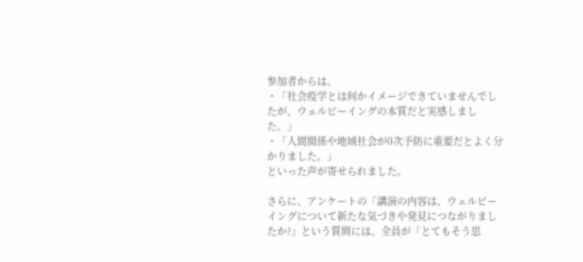参加者からは、
・「社会疫学とは何かイメージできていませんでしたが、ウェルビーイングの本質だと実感しました。」
・「人間関係や地域社会が0次予防に重要だとよく分かりました。」
といった声が寄せられました。

さらに、アンケートの「講演の内容は、ウェルビーイングについて新たな気づきや発見につながりましたか?」という質問には、全員が「とてもそう思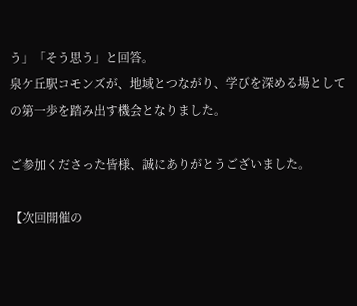う」「そう思う」と回答。
泉ケ丘駅コモンズが、地域とつながり、学びを深める場としての第一歩を踏み出す機会となりました。

ご参加くださった皆様、誠にありがとうございました。

【次回開催の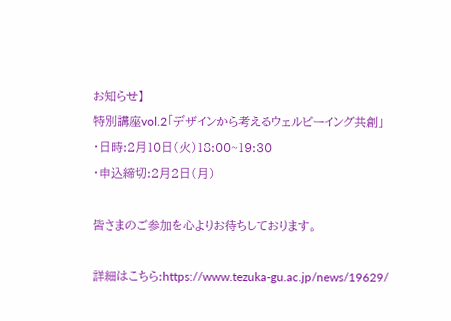お知らせ】
特別講座vol.2「デザインから考えるウェルビーイング共創」
・日時:2月10日(火)18:00~19:30
・申込締切:2月2日(月)

皆さまのご参加を心よりお待ちしております。

詳細はこちら:https://www.tezuka-gu.ac.jp/news/19629/